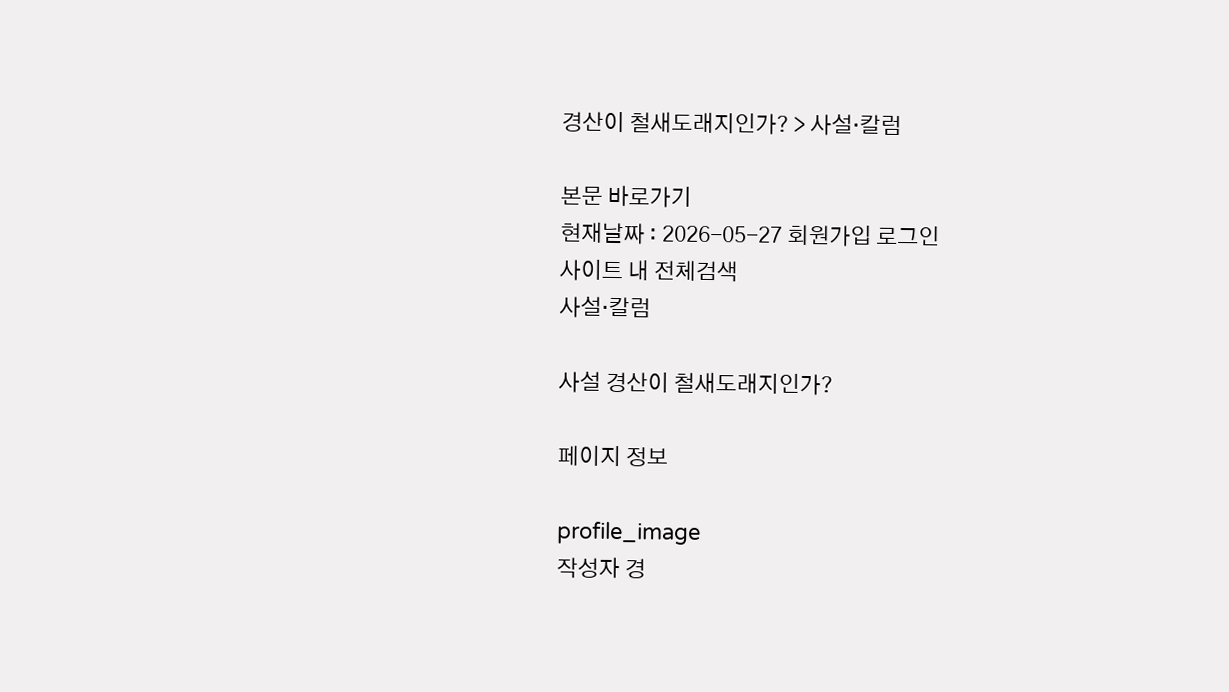경산이 철새도래지인가? > 사설·칼럼

본문 바로가기
현재날짜 : 2026-05-27 회원가입 로그인
사이트 내 전체검색
사설·칼럼

사설 경산이 철새도래지인가?

페이지 정보

profile_image
작성자 경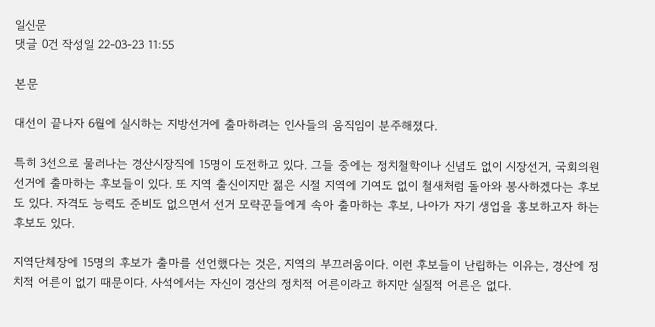일신문
댓글 0건 작성일 22-03-23 11:55

본문

대선이 끝나자 6월에 실시하는 지방선거에 출마하려는 인사들의 움직임이 분주해졌다.

특히 3선으로 물러나는 경산시장직에 15명이 도전하고 있다. 그들 중에는 정치철학이나 신념도 없이 시장선거, 국회의원 선거에 출마하는 후보들이 있다. 또 지역 출신이지만 젊은 시절 지역에 기여도 없이 철새처럼 돌아와 봉사하겠다는 후보도 있다. 자격도 능력도 준비도 없으면서 선거 모략꾼들에게 속아 출마하는 후보, 나아가 자기 생업을 홍보하고자 하는 후보도 있다.

지역단체장에 15명의 후보가 출마를 선언했다는 것은, 지역의 부끄러움이다. 이런 후보들이 난립하는 이유는, 경산에 정치적 어른이 없기 때문이다. 사석에서는 자신이 경산의 정치적 어른이라고 하지만 실질적 어른은 없다.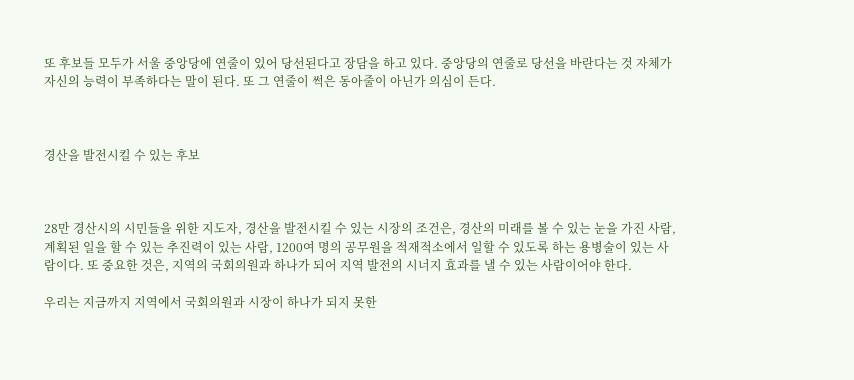또 후보들 모두가 서울 중앙당에 연줄이 있어 당선된다고 장담을 하고 있다. 중앙당의 연줄로 당선을 바란다는 것 자체가 자신의 능력이 부족하다는 말이 된다. 또 그 연줄이 썩은 동아줄이 아닌가 의심이 든다.



경산을 발전시킬 수 있는 후보



28만 경산시의 시민들을 위한 지도자, 경산을 발전시킬 수 있는 시장의 조건은, 경산의 미래를 볼 수 있는 눈을 가진 사람, 계획된 일을 할 수 있는 추진력이 있는 사람, 1200여 명의 공무원을 적재적소에서 일할 수 있도록 하는 용병술이 있는 사람이다. 또 중요한 것은, 지역의 국회의원과 하나가 되어 지역 발전의 시너지 효과를 낼 수 있는 사람이어야 한다.

우리는 지금까지 지역에서 국회의원과 시장이 하나가 되지 못한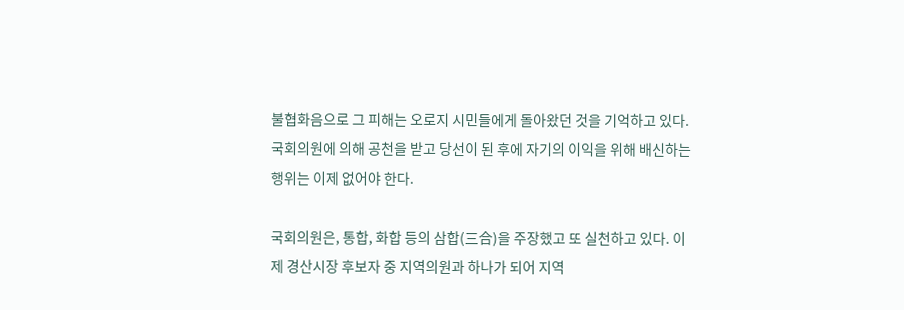불협화음으로 그 피해는 오로지 시민들에게 돌아왔던 것을 기억하고 있다. 국회의원에 의해 공천을 받고 당선이 된 후에 자기의 이익을 위해 배신하는 행위는 이제 없어야 한다.

국회의원은, 통합, 화합 등의 삼합(三合)을 주장했고 또 실천하고 있다. 이제 경산시장 후보자 중 지역의원과 하나가 되어 지역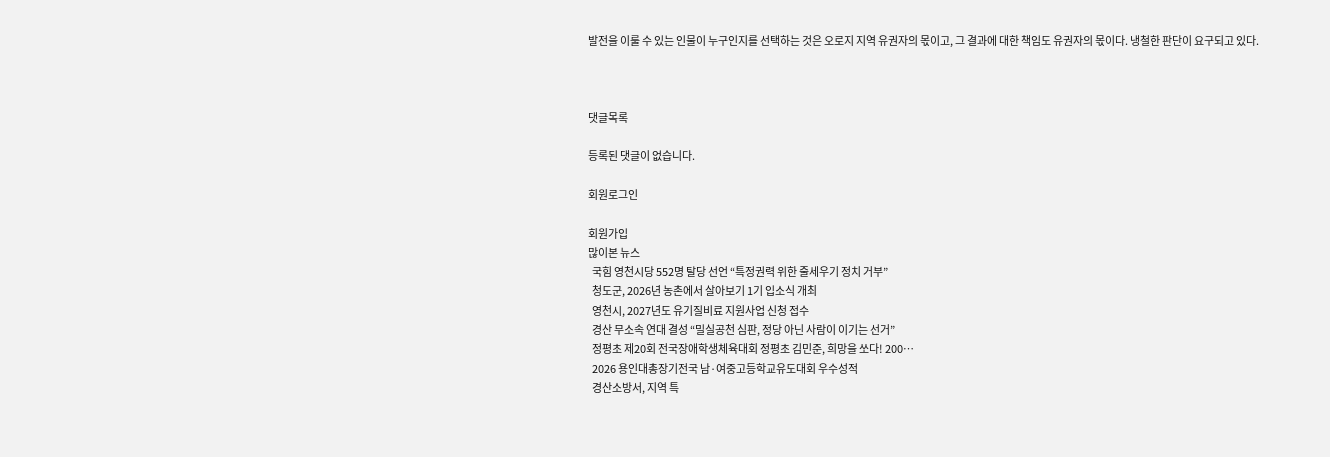발전을 이룰 수 있는 인물이 누구인지를 선택하는 것은 오로지 지역 유권자의 몫이고, 그 결과에 대한 책임도 유권자의 몫이다. 냉철한 판단이 요구되고 있다.



댓글목록

등록된 댓글이 없습니다.

회원로그인

회원가입
많이본 뉴스
  국힘 영천시당 552명 탈당 선언 “특정권력 위한 줄세우기 정치 거부”
  청도군, 2026년 농촌에서 살아보기 1기 입소식 개최
  영천시, 2027년도 유기질비료 지원사업 신청 접수
  경산 무소속 연대 결성 “밀실공천 심판, 정당 아닌 사람이 이기는 선거”
  정평초 제20회 전국장애학생체육대회 정평초 김민준, 희망을 쏘다! 200…
  2026 용인대총장기전국 남·여중고등학교유도대회 우수성적
  경산소방서, 지역 특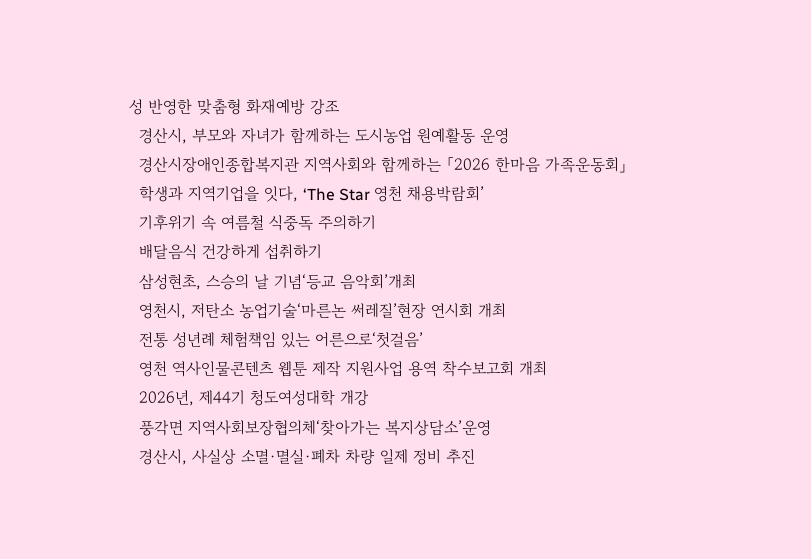성 반영한 맞춤형 화재예방 강조
  경산시, 부모와 자녀가 함께하는 도시농업 원예활동 운영
  경산시장애인종합복지관 지역사회와 함께하는 「2026 한마음 가족운동회」
  학생과 지역기업을 잇다, ‘The Star 영천 채용박람회’
  기후위기 속 여름철 식중독 주의하기
  배달음식 건강하게 섭취하기
  삼성현초, 스승의 날 기념‘등교 음악회’개최
  영천시, 저탄소 농업기술‘마른논 써레질’현장 연시회 개최
  전통 성년례 체험책임 있는 어른으로‘첫걸음’
  영천 역사인물콘텐츠 웹툰 제작 지원사업 용역 착수보고회 개최
  2026년, 제44기 청도여성대학 개강
  풍각면 지역사회보장협의체‘찾아가는 복지상담소’운영
  경산시, 사실상 소멸·멸실·폐차 차량 일제 정비 추진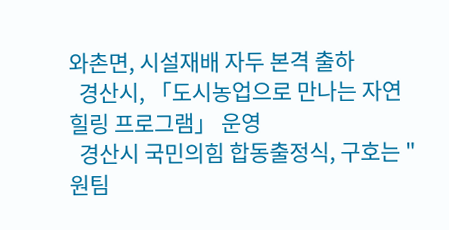와촌면, 시설재배 자두 본격 출하
  경산시, 「도시농업으로 만나는 자연 힐링 프로그램」 운영
  경산시 국민의힘 합동출정식, 구호는 "원팀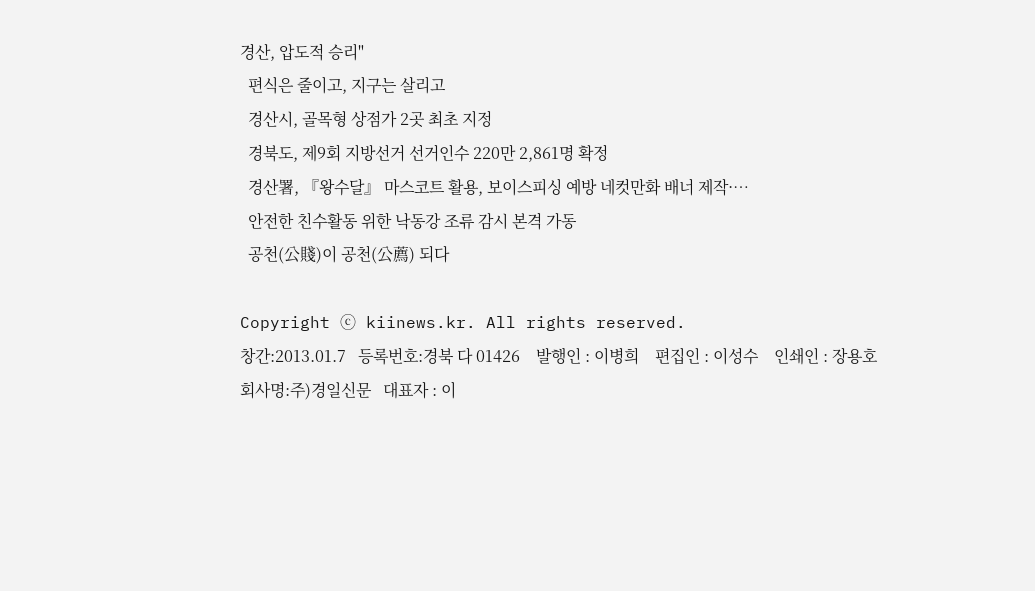경산, 압도적 승리"
  편식은 줄이고, 지구는 살리고
  경산시, 골목형 상점가 2곳 최초 지정
  경북도, 제9회 지방선거 선거인수 220만 2,861명 확정
  경산署, 『왕수달』 마스코트 활용, 보이스피싱 예방 네컷만화 배너 제작·…
  안전한 친수활동 위한 낙동강 조류 감시 본격 가동
  공천(公賤)이 공천(公薦) 되다

Copyright ⓒ kiinews.kr. All rights reserved.
창간:2013.01.7   등록번호:경북 다 01426    발행인 : 이병희    편집인 : 이성수    인쇄인 : 장용호
회사명:주)경일신문   대표자 : 이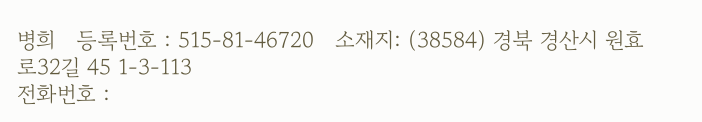병희   등록번호 : 515-81-46720   소재지: (38584) 경북 경산시 원효로32길 45 1-3-113
전화번호 :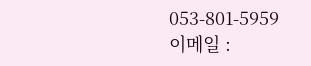053-801-5959   이메일 :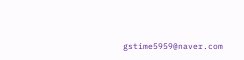gstime5959@naver.com